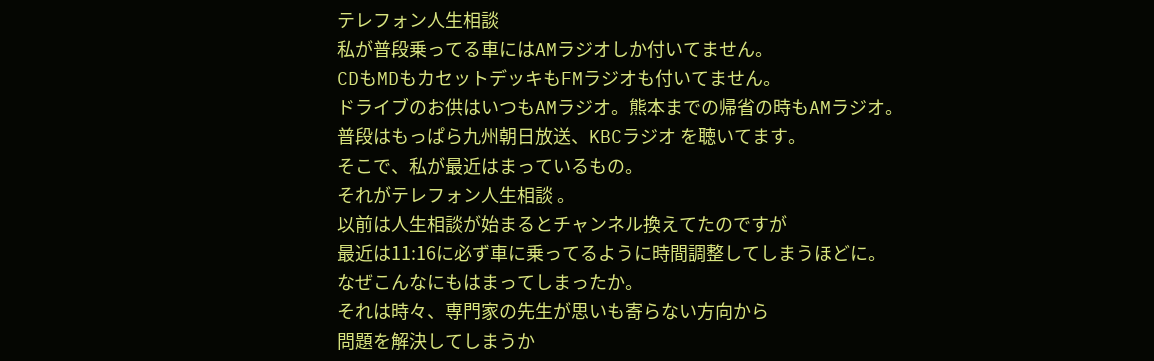テレフォン人生相談
私が普段乗ってる車にはAMラジオしか付いてません。
CDもMDもカセットデッキもFMラジオも付いてません。
ドライブのお供はいつもAMラジオ。熊本までの帰省の時もAMラジオ。
普段はもっぱら九州朝日放送、KBCラジオ を聴いてます。
そこで、私が最近はまっているもの。
それがテレフォン人生相談 。
以前は人生相談が始まるとチャンネル換えてたのですが
最近は11:16に必ず車に乗ってるように時間調整してしまうほどに。
なぜこんなにもはまってしまったか。
それは時々、専門家の先生が思いも寄らない方向から
問題を解決してしまうか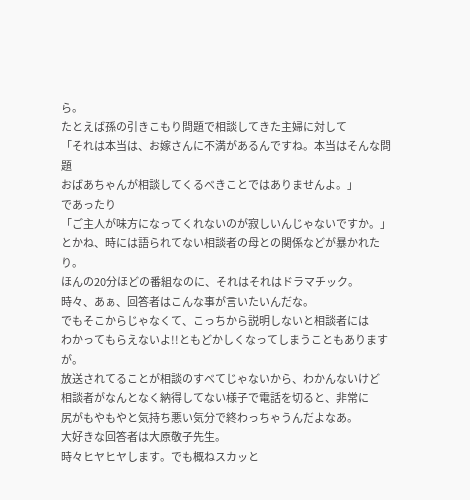ら。
たとえば孫の引きこもり問題で相談してきた主婦に対して
「それは本当は、お嫁さんに不満があるんですね。本当はそんな問題
おばあちゃんが相談してくるべきことではありませんよ。」
であったり
「ご主人が味方になってくれないのが寂しいんじゃないですか。」
とかね、時には語られてない相談者の母との関係などが暴かれたり。
ほんの20分ほどの番組なのに、それはそれはドラマチック。
時々、あぁ、回答者はこんな事が言いたいんだな。
でもそこからじゃなくて、こっちから説明しないと相談者には
わかってもらえないよ!!ともどかしくなってしまうこともありますが。
放送されてることが相談のすべてじゃないから、わかんないけど
相談者がなんとなく納得してない様子で電話を切ると、非常に
尻がもやもやと気持ち悪い気分で終わっちゃうんだよなあ。
大好きな回答者は大原敬子先生。
時々ヒヤヒヤします。でも概ねスカッと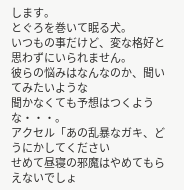します。
とぐろを巻いて眠る犬。
いつもの事だけど、変な格好と思わずにいられません。
彼らの悩みはなんなのか、聞いてみたいような
聞かなくても予想はつくような・・・。
アクセル「あの乱暴なガキ、どうにかしてください
せめて昼寝の邪魔はやめてもらえないでしょ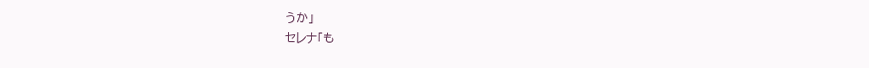うか」
セレナ「も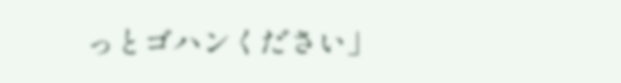っとゴハンください」